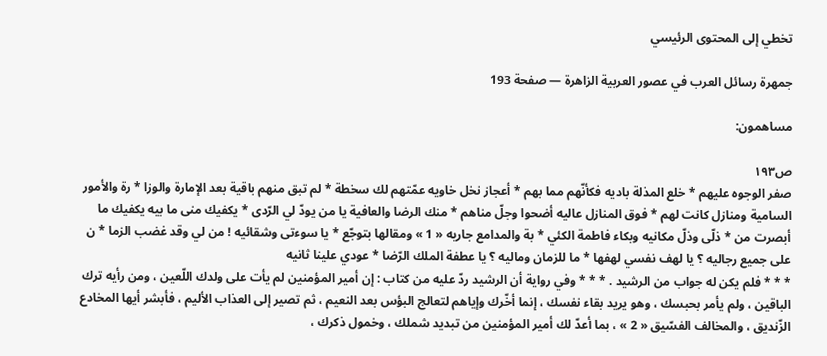تخطي إلى المحتوى الرئيسي

جمهرة رسائل العرب في عصور العربية الزاهرة — صفحة 193

مساهمون:

ص١٩٣
صفر الوجوه عليهم * خلع المذلة باديه فكأنّهم مما بهم * أعجاز نخل خاويه عمّتهم لك سخطة * لم تبق منهم باقية بعد الإمارة والوزا * رة والأمور السامية ومنازل كانت لهم * فوق المنازل عاليه أضحوا وجلّ مناهم * منك الرضا والعافية يا من يودّ لي الرّدى * يكفيك منى ما بيه يكفيك ما أبصرت من * ذلّى وذلّ مكانيه وبكاء فاطمة الكئي * بة والمدامع جاريه « 1 » ومقالها بتوجّع * يا سوءتى وشقائيه ! من لي وقد غضب الزما * ن على جميع رجاليه ؟ يا لهف نفسي لهفها * ما للزمان وماليه ؟ يا عطفة الملك الرّضا * عودي علينا ثانيه
* * * فلم يكن له جواب من الرشيد . * * * وفي رواية أن الرشيد ردّ عليه من كتاب : إن أمير المؤمنين لم يأت على ولدك اللّعين ، ومن رأيه ترك الباقين ، ولم يأمر بحبسك ، وهو يريد بقاء نفسك ، إنما أخّرك وإياهم لتعالج البؤس بعد النعيم ، ثم تصير إلى العذاب الأليم ، فأبشر أيها المخادع الزّنديق ، والمخالف الفسّيق « 2 » ، بما أعدّ لك أمير المؤمنين من تبديد شملك ، وخمول ذكرك ،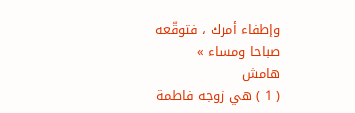وإطفاء أمرك ، فتوقّعه صباحا ومساء »
هامش
( 1 ) هي زوجه فاطمة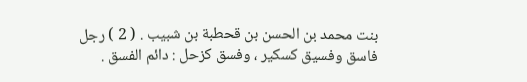بنت محمد بن الحسن بن قحطبة بن شبيب . ( 2 ) رجل فاسق وفسيق كسكير ، وفسق كزحل : دائم الفسق .